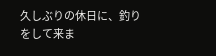久しぶりの休日に、釣りをして来ま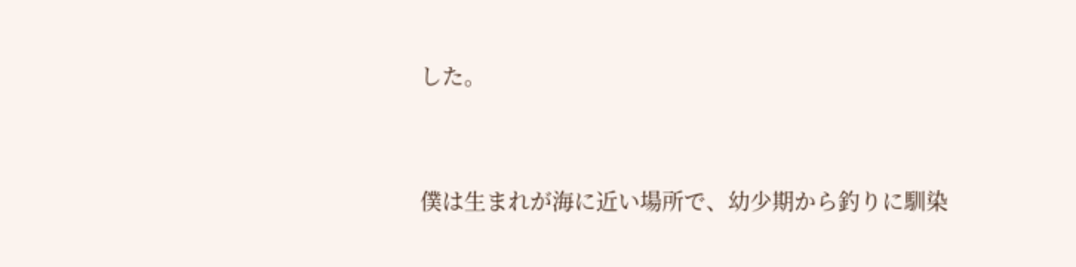した。


僕は生まれが海に近い場所で、幼少期から釣りに馴染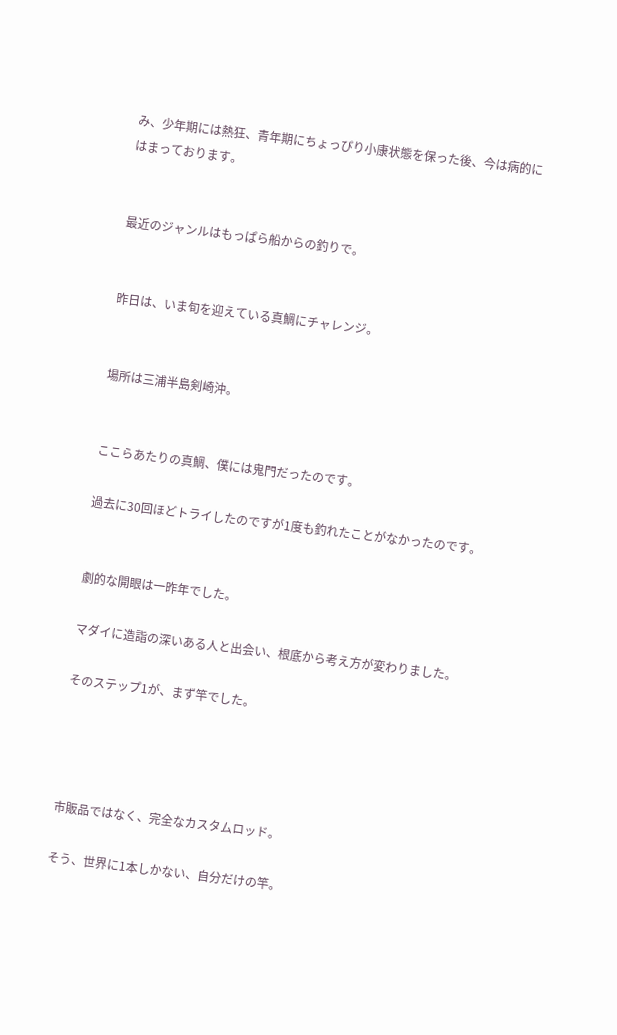み、少年期には熱狂、青年期にちょっぴり小康状態を保った後、今は病的にはまっております。


最近のジャンルはもっぱら船からの釣りで。


昨日は、いま旬を迎えている真鯛にチャレンジ。


場所は三浦半島剣崎沖。


ここらあたりの真鯛、僕には鬼門だったのです。

過去に30回ほどトライしたのですが1度も釣れたことがなかったのです。


劇的な開眼は一昨年でした。

マダイに造詣の深いある人と出会い、根底から考え方が変わりました。

そのステップ1が、まず竿でした。




市販品ではなく、完全なカスタムロッド。

そう、世界に1本しかない、自分だけの竿。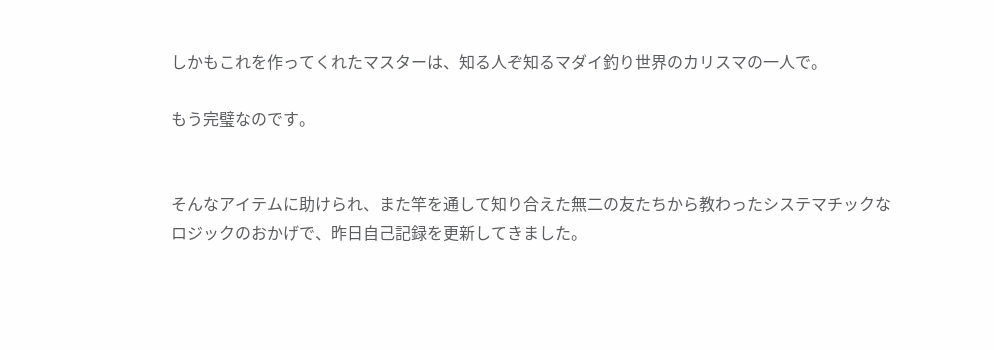しかもこれを作ってくれたマスターは、知る人ぞ知るマダイ釣り世界のカリスマの一人で。

もう完璧なのです。


そんなアイテムに助けられ、また竿を通して知り合えた無二の友たちから教わったシステマチックなロジックのおかげで、昨日自己記録を更新してきました。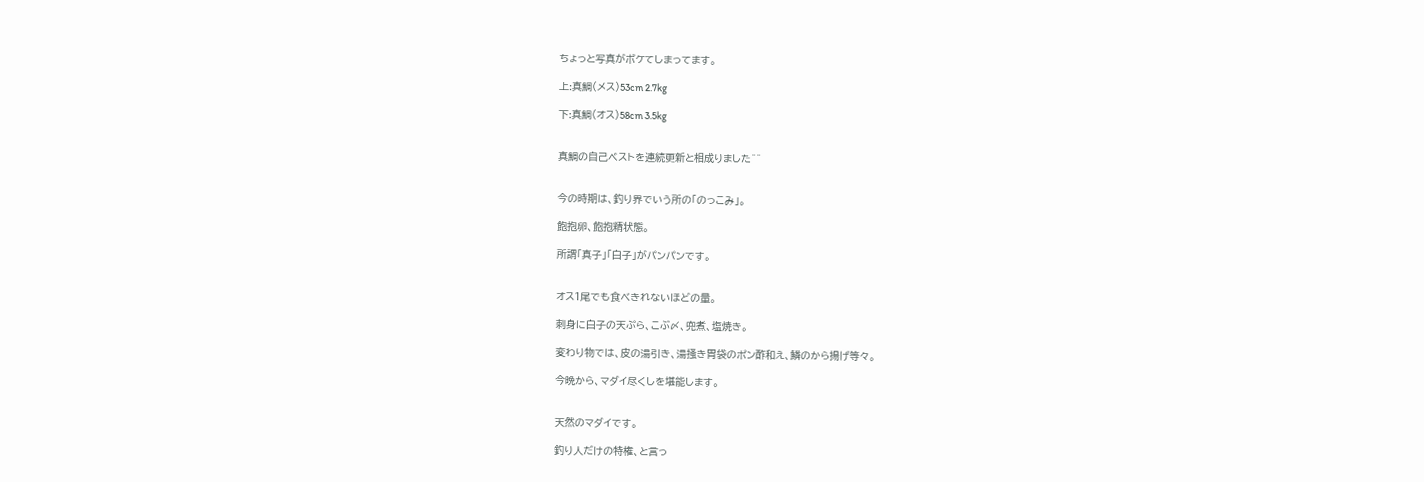ちょっと写真がボケてしまってます。

上:真鯛(メス)53cm 2.7kg

下:真鯛(オス)58cm 3.5kg


真鯛の自己ベストを連続更新と相成りました^^


今の時期は、釣り界でいう所の「のっこみ」。

飽抱卵、飽抱精状態。

所謂「真子」「白子」がパンパンです。


オス1尾でも食べきれないほどの量。

刺身に白子の天ぷら、こぶ〆、兜煮、塩焼き。

変わり物では、皮の湯引き、湯掻き胃袋のポン酢和え、鱗のから揚げ等々。

今晩から、マダイ尽くしを堪能します。


天然のマダイです。

釣り人だけの特権、と言っ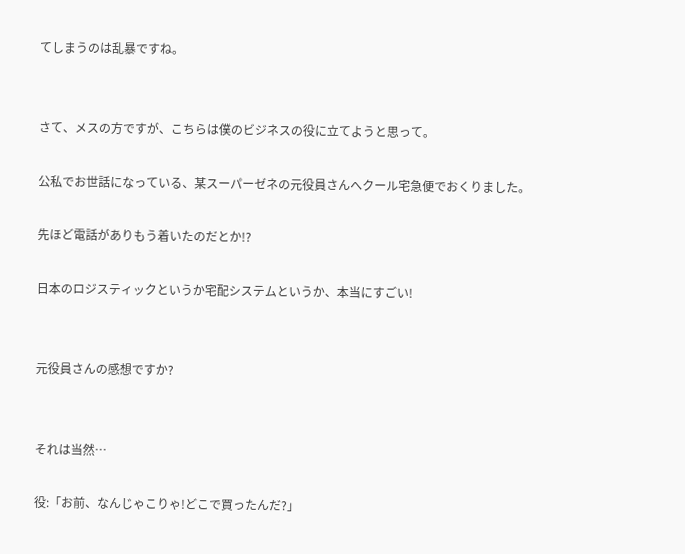てしまうのは乱暴ですね。


さて、メスの方ですが、こちらは僕のビジネスの役に立てようと思って。

公私でお世話になっている、某スーパーゼネの元役員さんへクール宅急便でおくりました。

先ほど電話がありもう着いたのだとか!?

日本のロジスティックというか宅配システムというか、本当にすごい!


元役員さんの感想ですか?


それは当然…

役:「お前、なんじゃこりゃ!どこで買ったんだ?」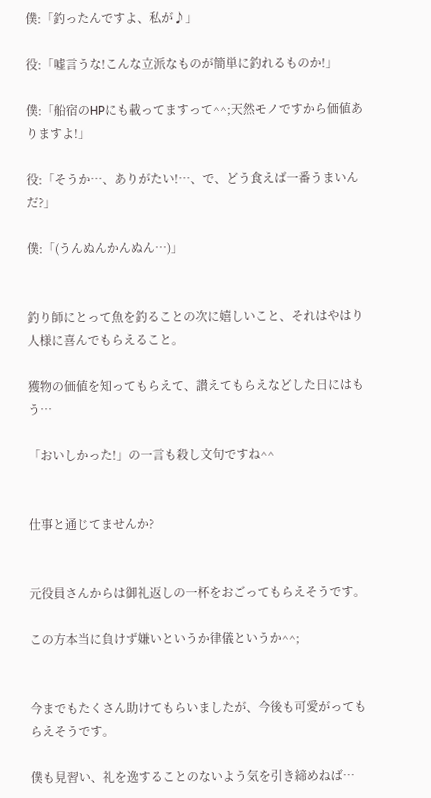僕:「釣ったんですよ、私が♪」

役:「嘘言うな!こんな立派なものが簡単に釣れるものか!」

僕:「船宿のHPにも載ってますって^^;天然モノですから価値ありますよ!」

役:「そうか…、ありがたい!…、で、どう食えば一番うまいんだ?」

僕:「(うんぬんかんぬん…)」


釣り師にとって魚を釣ることの次に嬉しいこと、それはやはり人様に喜んでもらえること。

獲物の価値を知ってもらえて、讃えてもらえなどした日にはもう…

「おいしかった!」の一言も殺し文句ですね^^


仕事と通じてませんか?


元役員さんからは御礼返しの一杯をおごってもらえそうです。

この方本当に負けず嫌いというか律儀というか^^;


今までもたくさん助けてもらいましたが、今後も可愛がってもらえそうです。

僕も見習い、礼を逸することのないよう気を引き締めねば…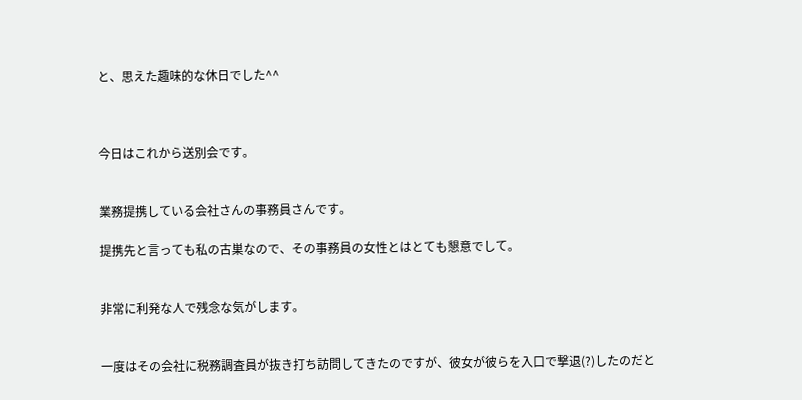と、思えた趣味的な休日でした^^



今日はこれから送別会です。


業務提携している会社さんの事務員さんです。

提携先と言っても私の古巣なので、その事務員の女性とはとても懇意でして。


非常に利発な人で残念な気がします。


一度はその会社に税務調査員が抜き打ち訪問してきたのですが、彼女が彼らを入口で撃退(?)したのだと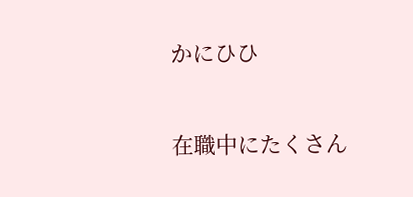かにひひ


在職中にたくさん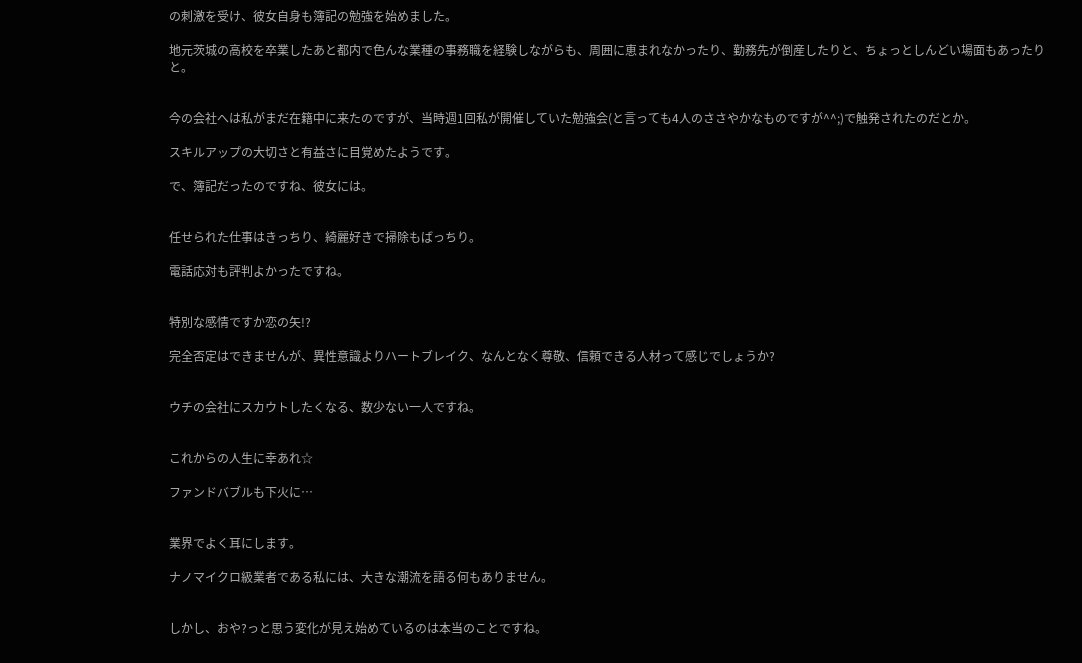の刺激を受け、彼女自身も簿記の勉強を始めました。

地元茨城の高校を卒業したあと都内で色んな業種の事務職を経験しながらも、周囲に恵まれなかったり、勤務先が倒産したりと、ちょっとしんどい場面もあったりと。


今の会社へは私がまだ在籍中に来たのですが、当時週1回私が開催していた勉強会(と言っても4人のささやかなものですが^^;)で触発されたのだとか。

スキルアップの大切さと有益さに目覚めたようです。

で、簿記だったのですね、彼女には。


任せられた仕事はきっちり、綺麗好きで掃除もばっちり。

電話応対も評判よかったですね。


特別な感情ですか恋の矢!?

完全否定はできませんが、異性意識よりハートブレイク、なんとなく尊敬、信頼できる人材って感じでしょうか?


ウチの会社にスカウトしたくなる、数少ない一人ですね。


これからの人生に幸あれ☆

ファンドバブルも下火に…


業界でよく耳にします。

ナノマイクロ級業者である私には、大きな潮流を語る何もありません。


しかし、おや?っと思う変化が見え始めているのは本当のことですね。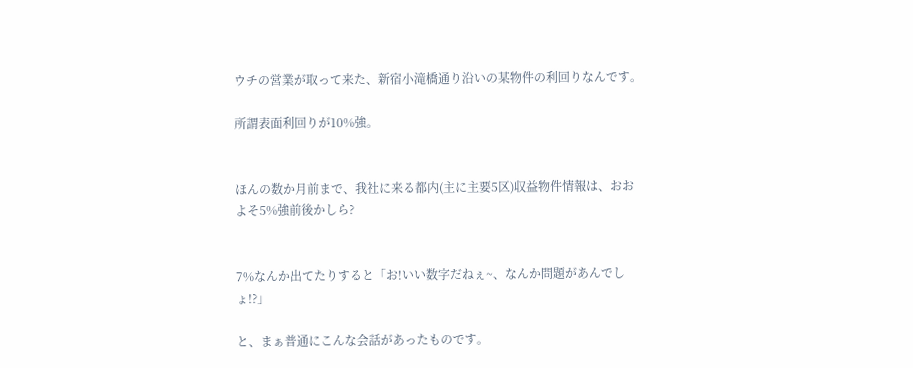ウチの営業が取って来た、新宿小滝橋通り沿いの某物件の利回りなんです。

所謂表面利回りが10%強。


ほんの数か月前まで、我社に来る都内(主に主要5区)収益物件情報は、おおよそ5%強前後かしら?


7%なんか出てたりすると「お!いい数字だねぇ~、なんか問題があんでしょ!?」

と、まぁ普通にこんな会話があったものです。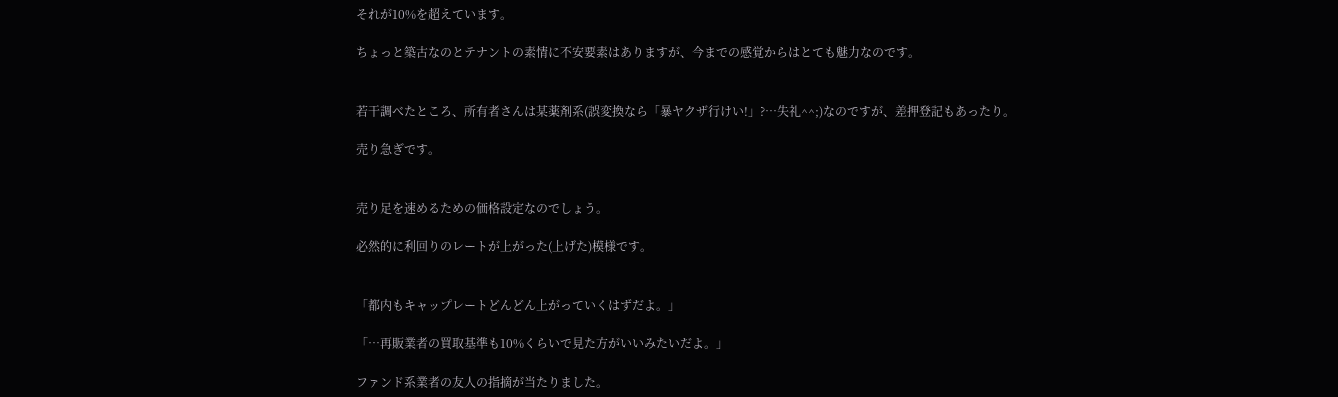それが10%を超えています。

ちょっと築古なのとテナントの素情に不安要素はありますが、今までの感覚からはとても魅力なのです。


若干調べたところ、所有者さんは某薬剤系(誤変換なら「暴ヤクザ行けい!」?…失礼^^;)なのですが、差押登記もあったり。

売り急ぎです。


売り足を速めるための価格設定なのでしょう。

必然的に利回りのレートが上がった(上げた)模様です。


「都内もキャップレートどんどん上がっていくはずだよ。」

「…再販業者の買取基準も10%くらいで見た方がいいみたいだよ。」

ファンド系業者の友人の指摘が当たりました。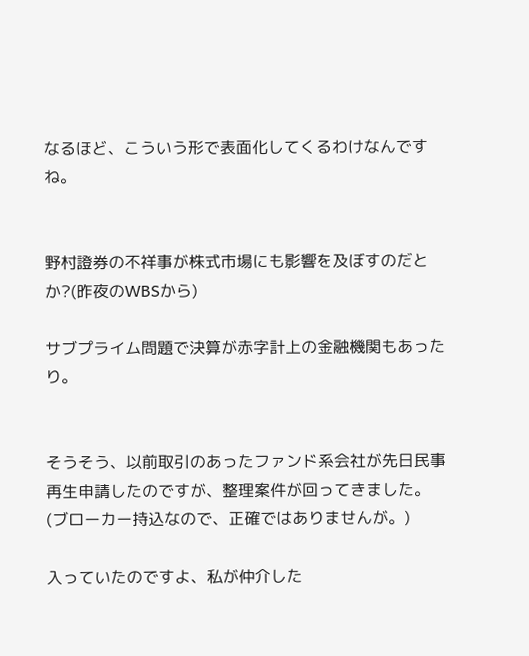なるほど、こういう形で表面化してくるわけなんですね。


野村證券の不祥事が株式市場にも影響を及ぼすのだとか?(昨夜のWBSから)

サブプライム問題で決算が赤字計上の金融機関もあったり。


そうそう、以前取引のあったファンド系会社が先日民事再生申請したのですが、整理案件が回ってきました。(ブローカー持込なので、正確ではありませんが。)

入っていたのですよ、私が仲介した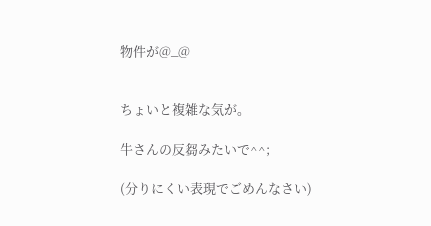物件が@_@


ちょいと複雑な気が。

牛さんの反芻みたいで^^;

(分りにくい表現でごめんなさい)